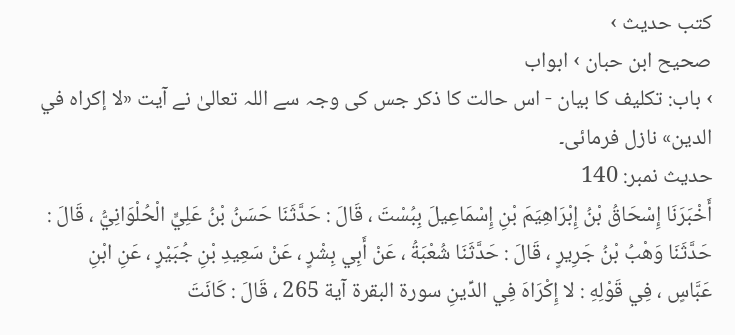کتب حدیث ›
صحیح ابن حبان › ابواب
› باب: تکلیف کا بیان - اس حالت کا ذکر جس کی وجہ سے اللہ تعالیٰ نے آیت «لا إكراه في الدين» نازل فرمائی۔
حدیث نمبر: 140
أَخْبَرَنَا إِسْحَاقُ بْنُ إِبْرَاهِيَمَ بْنِ إِسْمَاعِيلَ بِبُسْتَ ، قَالَ : حَدَّثَنَا حَسَنُ بْنُ عَلِيٍّ الْحُلْوَانِيُّ ، قَالَ : حَدَّثَنَا وَهْبُ بْنُ جَرِيرٍ ، قَالَ : حَدَّثَنَا شُعْبَةُ ، عَنْ أَبِي بِشْرٍ ، عَنْ سَعِيدِ بْنِ جُبَيْرٍ ، عَنِ ابْنِ عَبَّاسٍ ، فِي قَوْلِهِ : لا إِكْرَاهَ فِي الدِّينِ سورة البقرة آية 265 ، قَالَ : كَانَتَ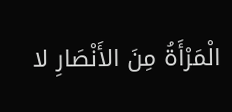الْمَرْأَةُ مِنَ الأَنْصَارِ لا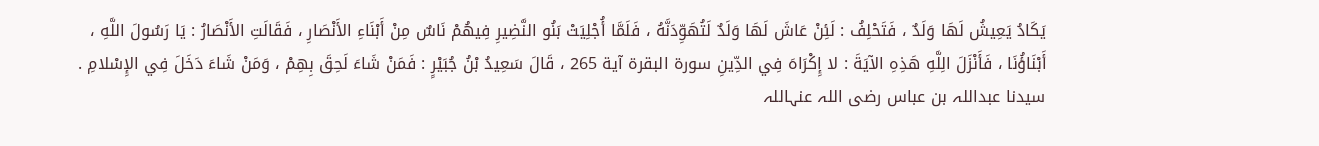يَكَادُ يَعِيشُ لَهَا وَلَدٌ ، فَتَحْلِفُ : لَئِنْ عَاشَ لَهَا وَلَدٌ لَتُهَوِّدَنَّهُ ، فَلَمَّا أُجْلِيَتْ بَنُو النَّضِيرِ فِيهُمْ نَاسٌ مِنْ أَبْنَاءِ الأَنْصَارِ ، فَقَالَتِ الأَنْصَارُ : يَا رَسُولَ اللَّهِ ، أَبْنَاؤُنَا ، فَأَنْزَلَ الِلَّهِ هَذِهِ الآيَةَ : لا إِكْرَاهَ فِي الدِّينِ سورة البقرة آية 265 ، قَالَ سَعِيدُ بْنُ جُبَيْرٍ : فَمَنْ شَاءَ لَحِقَ بِهِمْ ، وَمَنْ شَاءَ دَخَلَ فِي الإِسْلامِ .
سیدنا عبداللہ بن عباس رضی اللہ عنہاللہ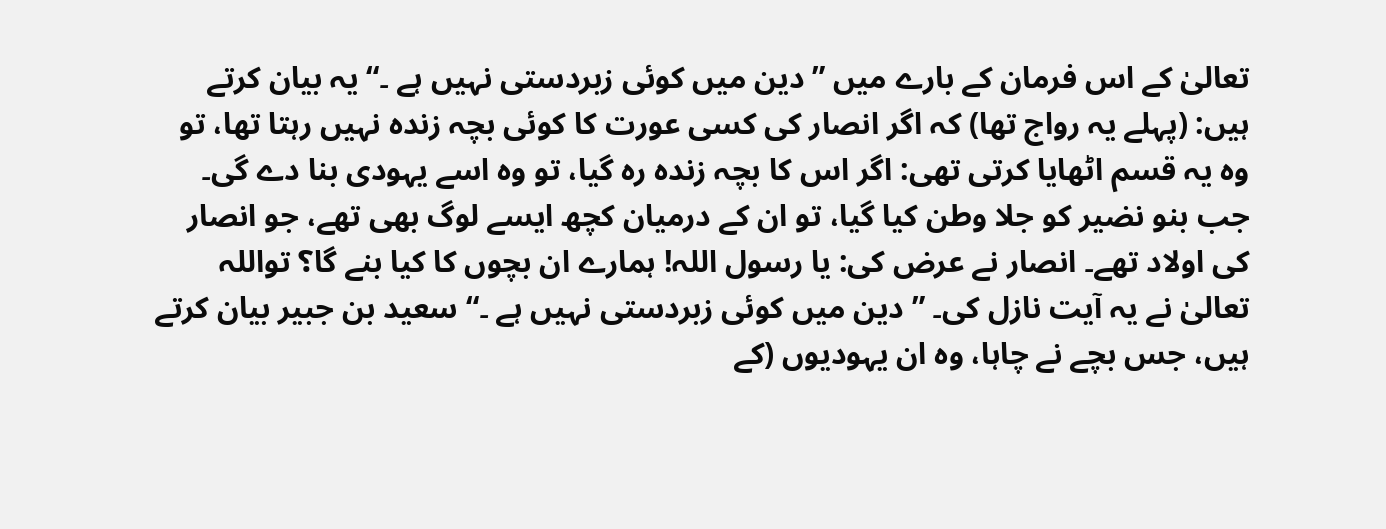تعالیٰ کے اس فرمان کے بارے میں ” دین میں کوئی زبردستی نہیں ہے ۔“ یہ بیان کرتے ہیں: (پہلے یہ رواج تھا) کہ اگر انصار کی کسی عورت کا کوئی بچہ زندہ نہیں رہتا تھا، تو وہ یہ قسم اٹھایا کرتی تھی: اگر اس کا بچہ زندہ رہ گیا، تو وہ اسے یہودی بنا دے گی۔ جب بنو نضیر کو جلا وطن کیا گیا، تو ان کے درمیان کچھ ایسے لوگ بھی تھے، جو انصار کی اولاد تھے۔ انصار نے عرض کی: یا رسول اللہ! ہمارے ان بچوں کا کیا بنے گا؟ تواللہ تعالیٰ نے یہ آیت نازل کی۔ ” دین میں کوئی زبردستی نہیں ہے ۔“ سعید بن جبیر بیان کرتے ہیں، جس بچے نے چاہا، وہ ان یہودیوں (کے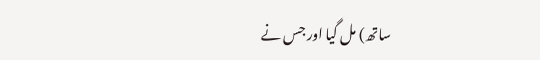ساتھ) مل گیا اور جس نے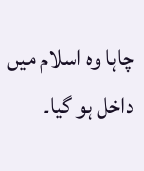چاہا وہ اسلام میں داخل ہو گیا۔